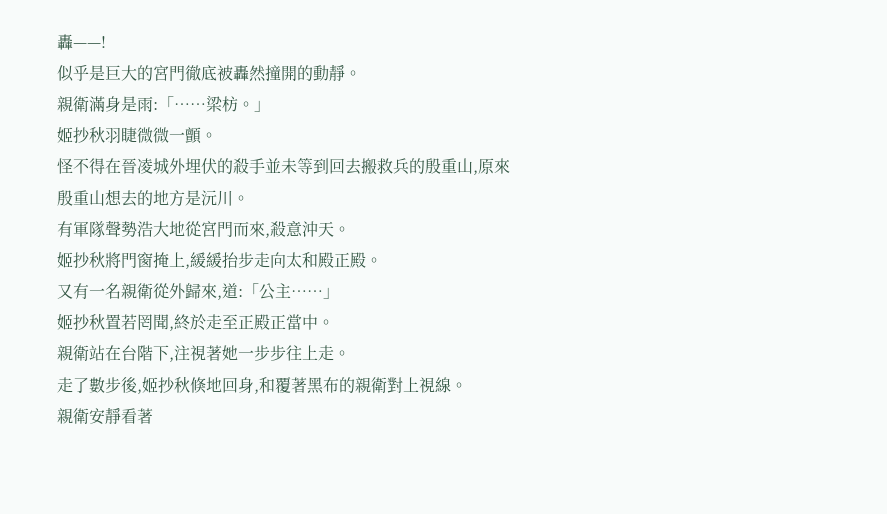轟——!
似乎是巨大的宮門徹底被轟然撞開的動靜。
親衛滿身是雨:「……梁枋。」
姬抄秋羽睫微微一顫。
怪不得在晉凌城外埋伏的殺手並未等到回去搬救兵的殷重山,原來殷重山想去的地方是沅川。
有軍隊聲勢浩大地從宮門而來,殺意沖天。
姬抄秋將門窗掩上,緩緩抬步走向太和殿正殿。
又有一名親衛從外歸來,道:「公主……」
姬抄秋置若罔聞,終於走至正殿正當中。
親衛站在台階下,注視著她一步步往上走。
走了數步後,姬抄秋倏地回身,和覆著黑布的親衛對上視線。
親衛安靜看著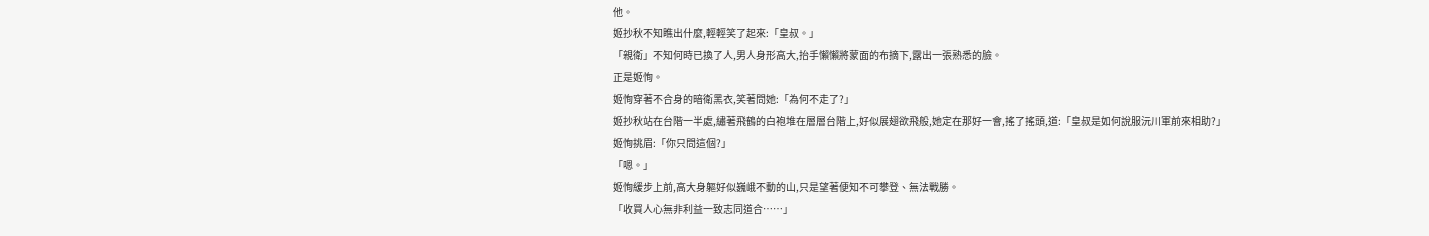他。
姬抄秋不知瞧出什麼,輕輕笑了起來:「皇叔。」
「親衛」不知何時已換了人,男人身形高大,抬手懶懶將蒙面的布摘下,露出一張熟悉的臉。
正是姬恂。
姬恂穿著不合身的暗衛黑衣,笑著問她:「為何不走了?」
姬抄秋站在台階一半處,繡著飛鶴的白袍堆在層層台階上,好似展翅欲飛般,她定在那好一會,搖了搖頭,道:「皇叔是如何說服沅川軍前來相助?」
姬恂挑眉:「你只問這個?」
「嗯。」
姬恂緩步上前,高大身軀好似巍峨不動的山,只是望著便知不可攀登、無法戰勝。
「收買人心無非利益一致志同道合……」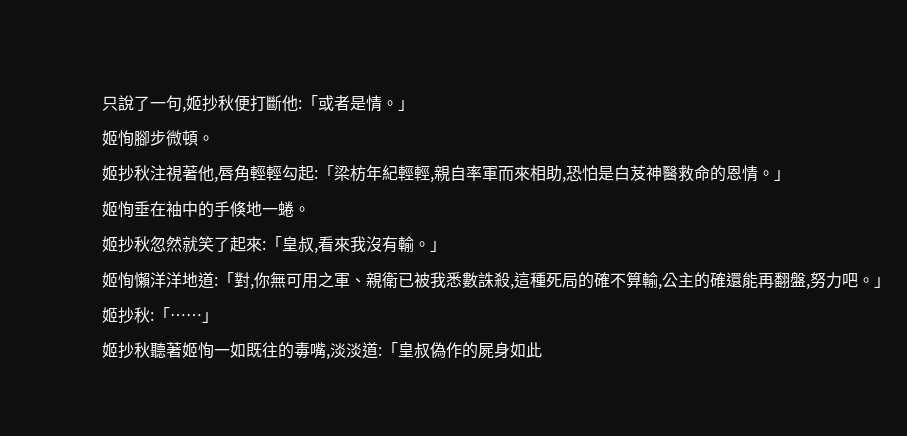只說了一句,姬抄秋便打斷他:「或者是情。」
姬恂腳步微頓。
姬抄秋注視著他,唇角輕輕勾起:「梁枋年紀輕輕,親自率軍而來相助,恐怕是白芨神醫救命的恩情。」
姬恂垂在袖中的手倏地一蜷。
姬抄秋忽然就笑了起來:「皇叔,看來我沒有輸。」
姬恂懶洋洋地道:「對,你無可用之軍、親衛已被我悉數誅殺,這種死局的確不算輸,公主的確還能再翻盤,努力吧。」
姬抄秋:「……」
姬抄秋聽著姬恂一如既往的毒嘴,淡淡道:「皇叔偽作的屍身如此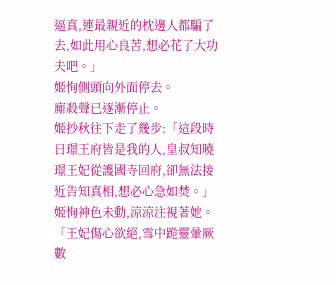逼真,連最親近的枕邊人都騙了去,如此用心良苦,想必花了大功夫吧。」
姬恂側頭向外面停去。
廝殺聲已逐漸停止。
姬抄秋往下走了幾步:「這段時日璟王府皆是我的人,皇叔知曉璟王妃從護國寺回府,卻無法接近告知真相,想必心急如焚。」
姬恂神色未動,涼涼注視著她。
「王妃傷心欲絕,雪中跪靈暈厥數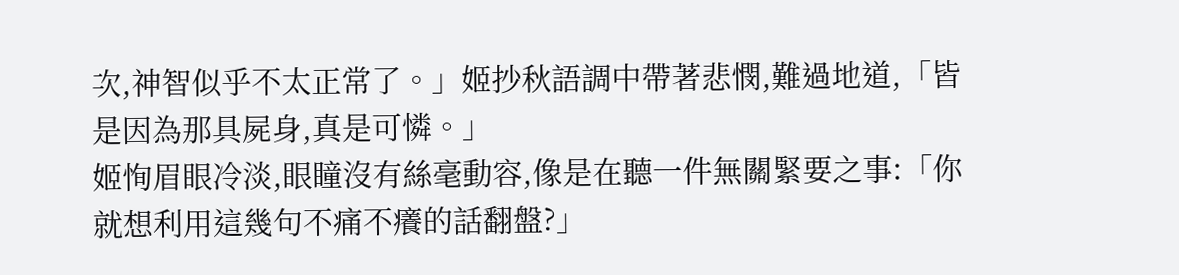次,神智似乎不太正常了。」姬抄秋語調中帶著悲憫,難過地道,「皆是因為那具屍身,真是可憐。」
姬恂眉眼冷淡,眼瞳沒有絲毫動容,像是在聽一件無關緊要之事:「你就想利用這幾句不痛不癢的話翻盤?」